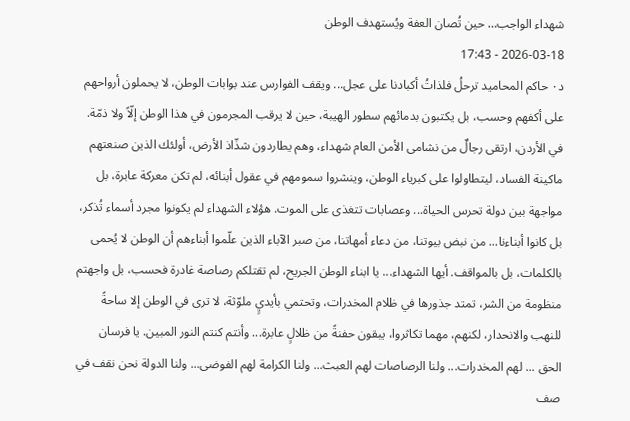شهداء الواجب… حين تُصان العفة ويُستهدف الوطن
2026-03-18 - 17:43
د٠ حاكم المحاميد ترحلُ فلذاتُ أكبادنا على عجل... ويقف الفوارس عند بوابات الوطن، لا يحملون أرواحهم على أكفهم وحسب، بل يكتبون بدمائهم سطور الهيبة، حين لا يرقب المجرمون في هذا الوطن إلّاً ولا ذمّة. في الأردن، ارتقى رجالٌ من نشامى الأمن العام شهداء، وهم يطاردون شذّاذ الأرض، أولئك الذين صنعتهم ماكينة الفساد، ليتطاولوا على كبرياء الوطن، وينشروا سمومهم في عقول أبنائه، لم تكن معركة عابرة، بل مواجهة بين دولة تحرس الحياة... وعصابات تتغذى على الموت. هؤلاء الشهداء لم يكونوا مجرد أسماء تُذكر، بل كانوا أبناءنا... من نبض بيوتنا، من دعاء أمهاتنا، من صبر الآباء الذين علّموا أبناءهم أن الوطن لا يُحمى بالكلمات، بل بالمواقف. أيها الشهداء... يا ابناء الوطن الجريح، لم تقتلكم رصاصة غادرة فحسب، بل واجهتم منظومة من الشر، تمتد جذورها في ظلام المخدرات، وتحتمي بأيديٍ ملوّثة، لا ترى في الوطن إلا ساحةً للنهب والانحدار، لكنهم، مهما تكاثروا، يبقون حفنةً من ظلالٍ عابرة... وأنتم كنتم النور المبين. يا فرسان الحق ... لهم المخدرات... ولنا الرصاصات لهم العبث... ولنا الكرامة لهم الفوضى... ولنا الدولة نحن نقف في صف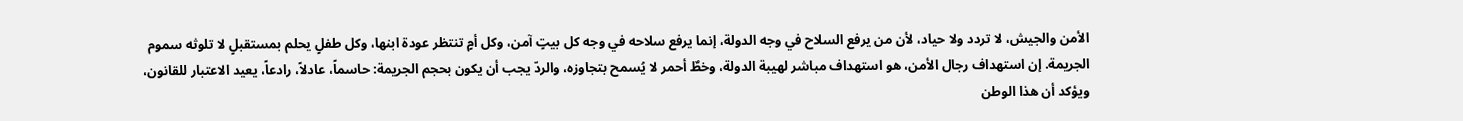الأمن والجيش، لا تردد ولا حياد، لأن من يرفع السلاح في وجه الدولة، إنما يرفع سلاحه في وجه كل بيتٍ آمن، وكل أمٍ تنتظر عودة ابنها، وكل طفلٍ يحلم بمستقبلٍ لا تلوثه سموم الجريمة. إن استهداف رجال الأمن، هو استهداف مباشر لهيبة الدولة، وخطٌ أحمر لا يُسمح بتجاوزه، والردّ يجب أن يكون بحجم الجريمة: حاسماً، عادلاً، رادعاً، يعيد الاعتبار للقانون، ويؤكد أن هذا الوطن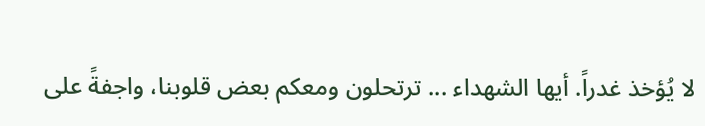لا يُؤخذ غدراً. أيها الشهداء ... ترتحلون ومعكم بعض قلوبنا، واجفةً على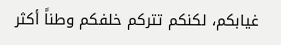غيابكم، لكنكم تتركم خلفكم وطناً أكثر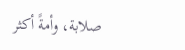صلابة، وأمةً أكثر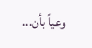وعياً بأن...